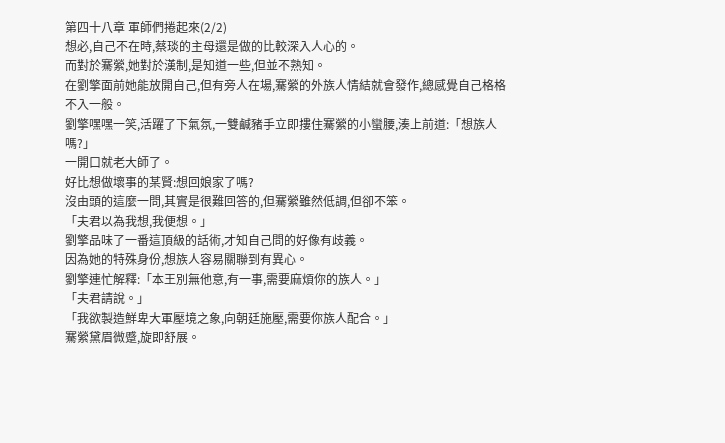第四十八章 軍師們捲起來(2/2)
想必,自己不在時,蔡琰的主母還是做的比較深入人心的。
而對於騫縈,她對於漢制,是知道一些,但並不熟知。
在劉擎面前她能放開自己,但有旁人在場,騫縈的外族人情結就會發作,總感覺自己格格不入一般。
劉擎嘿嘿一笑,活躍了下氣氛,一雙鹹豬手立即摟住騫縈的小蠻腰,湊上前道:「想族人嗎?」
一開口就老大師了。
好比想做壞事的某賢:想回娘家了嗎?
沒由頭的這麼一問,其實是很難回答的,但騫縈雖然低調,但卻不笨。
「夫君以為我想,我便想。」
劉擎品味了一番這頂級的話術,才知自己問的好像有歧義。
因為她的特殊身份,想族人容易關聯到有異心。
劉擎連忙解釋:「本王別無他意,有一事,需要麻煩你的族人。」
「夫君請說。」
「我欲製造鮮卑大軍壓境之象,向朝廷施壓,需要你族人配合。」
騫縈黛眉微蹙,旋即舒展。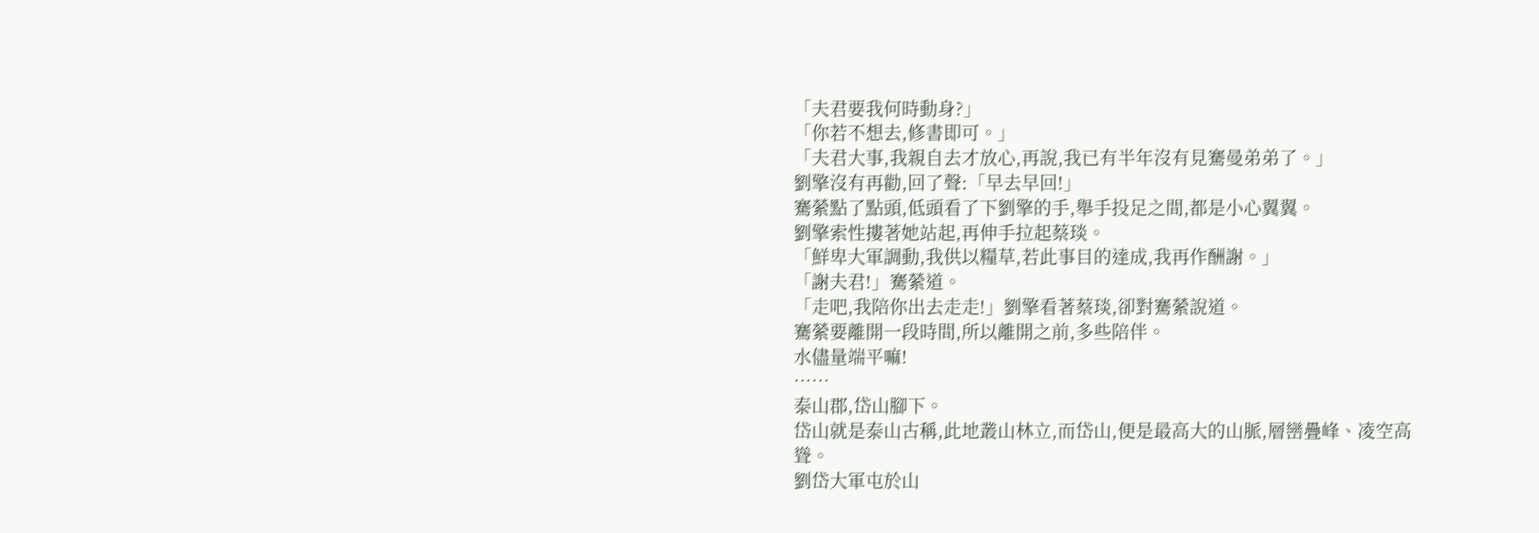「夫君要我何時動身?」
「你若不想去,修書即可。」
「夫君大事,我親自去才放心,再說,我已有半年沒有見騫曼弟弟了。」
劉擎沒有再勸,回了聲:「早去早回!」
騫縈點了點頭,低頭看了下劉擎的手,舉手投足之間,都是小心翼翼。
劉擎索性摟著她站起,再伸手拉起蔡琰。
「鮮卑大軍調動,我供以糧草,若此事目的達成,我再作酬謝。」
「謝夫君!」騫縈道。
「走吧,我陪你出去走走!」劉擎看著蔡琰,卻對騫縈說道。
騫縈要離開一段時間,所以離開之前,多些陪伴。
水儘量端平嘛!
……
泰山郡,岱山腳下。
岱山就是泰山古稱,此地叢山林立,而岱山,便是最高大的山脈,層巒疊峰、凌空高聳。
劉岱大軍屯於山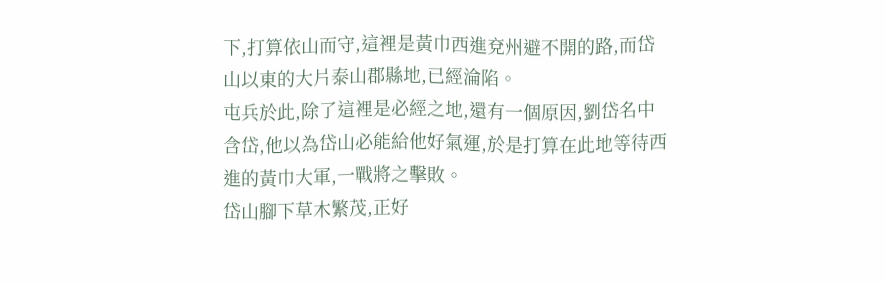下,打算依山而守,這裡是黃巾西進兗州避不開的路,而岱山以東的大片泰山郡縣地,已經淪陷。
屯兵於此,除了這裡是必經之地,還有一個原因,劉岱名中含岱,他以為岱山必能給他好氣運,於是打算在此地等待西進的黃巾大軍,一戰將之擊敗。
岱山腳下草木繁茂,正好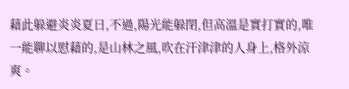藉此躲避炎炎夏日,不過,陽光能躲閉,但高溫是實打實的,唯一能聊以慰藉的,是山林之風,吹在汗津津的人身上,格外涼爽。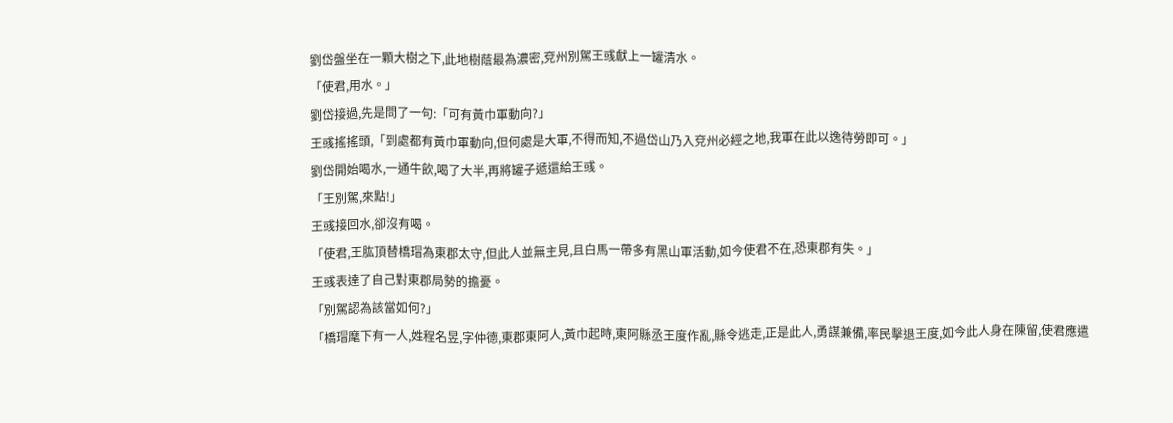劉岱盤坐在一顆大樹之下,此地樹蔭最為濃密,兗州別駕王彧獻上一罐清水。
「使君,用水。」
劉岱接過,先是問了一句:「可有黃巾軍動向?」
王彧搖搖頭,「到處都有黃巾軍動向,但何處是大軍,不得而知,不過岱山乃入兗州必經之地,我軍在此以逸待勞即可。」
劉岱開始喝水,一通牛飲,喝了大半,再將罐子遞還給王彧。
「王別駕,來點!」
王彧接回水,卻沒有喝。
「使君,王肱頂替橋瑁為東郡太守,但此人並無主見,且白馬一帶多有黑山軍活動,如今使君不在,恐東郡有失。」
王彧表達了自己對東郡局勢的擔憂。
「別駕認為該當如何?」
「橋瑁麾下有一人,姓程名昱,字仲德,東郡東阿人,黃巾起時,東阿縣丞王度作亂,縣令逃走,正是此人,勇謀兼備,率民擊退王度,如今此人身在陳留,使君應遣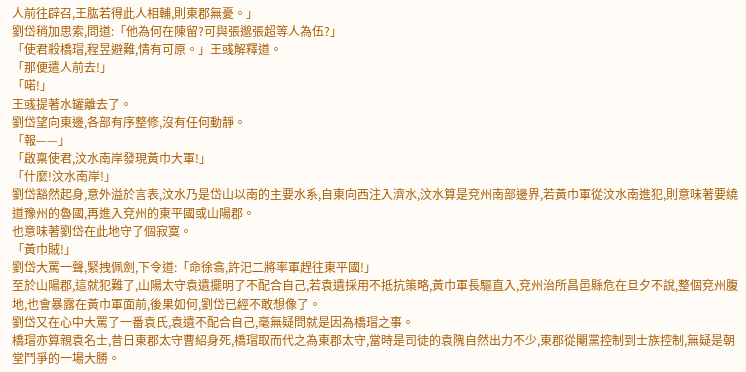人前往辟召,王肱若得此人相輔,則東郡無憂。」
劉岱稍加思索,問道:「他為何在陳留?可與張邈張超等人為伍?」
「使君殺橋瑁,程昱避難,情有可原。」王彧解釋道。
「那便遣人前去!」
「喏!」
王彧提著水罐離去了。
劉岱望向東邊,各部有序整修,沒有任何動靜。
「報——」
「啟稟使君,汶水南岸發現黃巾大軍!」
「什麼!汶水南岸!」
劉岱豁然起身,意外溢於言表,汶水乃是岱山以南的主要水系,自東向西注入濟水,汶水算是兗州南部邊界,若黃巾軍從汶水南進犯,則意味著要繞道豫州的魯國,再進入兗州的東平國或山陽郡。
也意味著劉岱在此地守了個寂寞。
「黃巾賊!」
劉岱大罵一聲,緊拽佩劍,下令道:「命徐翕,許汜二將率軍趕往東平國!」
至於山陽郡,這就犯難了,山陽太守袁遺擺明了不配合自己,若袁遺採用不抵抗策略,黃巾軍長驅直入,兗州治所昌邑縣危在旦夕不說,整個兗州腹地,也會暴露在黃巾軍面前,後果如何,劉岱已經不敢想像了。
劉岱又在心中大罵了一番袁氏,袁遺不配合自己,毫無疑問就是因為橋瑁之事。
橋瑁亦算親袁名士,昔日東郡太守曹紹身死,橋瑁取而代之為東郡太守,當時是司徒的袁隗自然出力不少,東郡從閹黨控制到士族控制,無疑是朝堂鬥爭的一場大勝。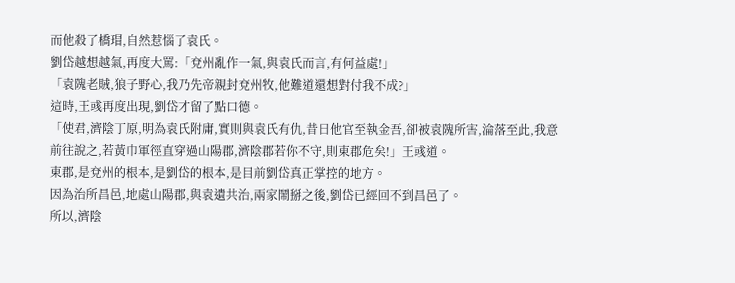而他殺了橋瑁,自然惹惱了袁氏。
劉岱越想越氣,再度大罵:「兗州亂作一氣,與袁氏而言,有何益處!」
「袁隗老賊,狼子野心,我乃先帝親封兗州牧,他難道還想對付我不成?」
這時,王彧再度出現,劉岱才留了點口德。
「使君,濟陰丁原,明為袁氏附庸,實則與袁氏有仇,昔日他官至執金吾,卻被袁隗所害,淪落至此,我意前往說之,若黃巾軍徑直穿過山陽郡,濟陰郡若你不守,則東郡危矣!」王彧道。
東郡,是兗州的根本,是劉岱的根本,是目前劉岱真正掌控的地方。
因為治所昌邑,地處山陽郡,與袁遺共治,兩家鬧掰之後,劉岱已經回不到昌邑了。
所以,濟陰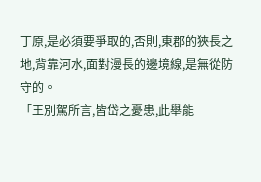丁原,是必須要爭取的,否則,東郡的狹長之地,背靠河水,面對漫長的邊境線,是無從防守的。
「王別駕所言,皆岱之憂患,此舉能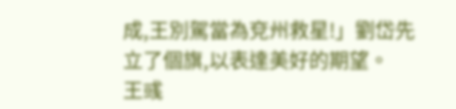成,王別駕當為兗州救星!」劉岱先立了個旗,以表達美好的期望。
王彧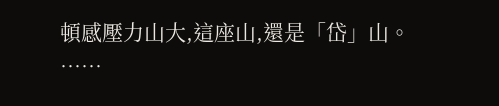頓感壓力山大,這座山,還是「岱」山。
……